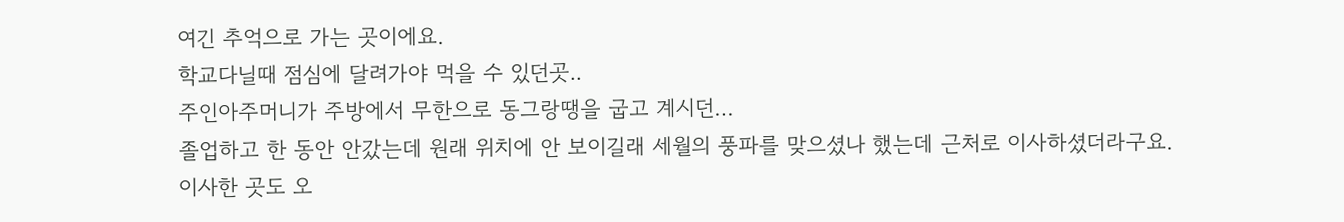여긴 추억으로 가는 곳이에요.
학교다닐때 점심에 달려가야 먹을 수 있던곳..
주인아주머니가 주방에서 무한으로 동그랑땡을 굽고 계시던…
졸업하고 한 동안 안갔는데 원래 위치에 안 보이길래 세월의 풍파를 맞으셨나 했는데 근처로 이사하셨더라구요.
이사한 곳도 오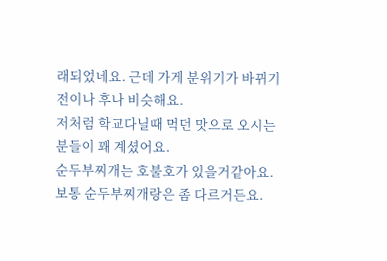래되었네요. 근데 가게 분위기가 바뀌기 전이나 후나 비슷해요.
저처럼 학교다닐때 먹던 맛으로 오시는 분들이 꽤 계셨어요.
순두부찌개는 호불호가 있을거같아요.
보통 순두부찌개랑은 좀 다르거든요.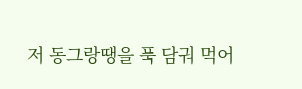저 동그랑땡을 푹 담궈 먹어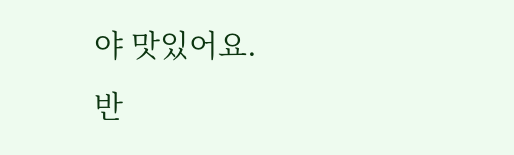야 맛있어요.
반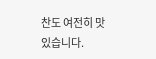찬도 여전히 맛있습니다.